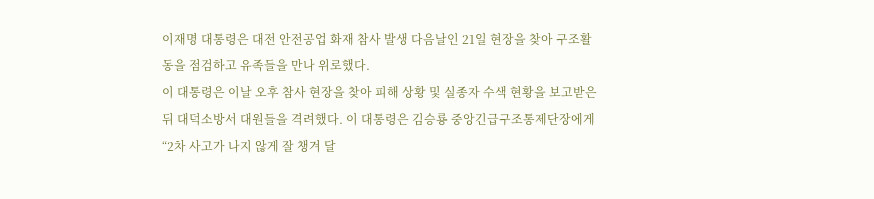이재명 대통령은 대전 안전공업 화재 참사 발생 다음날인 21일 현장을 찾아 구조활동을 점검하고 유족들을 만나 위로했다.
이 대통령은 이날 오후 참사 현장을 찾아 피해 상황 및 실종자 수색 현황을 보고받은 뒤 대덕소방서 대원들을 격려했다. 이 대통령은 김승룡 중앙긴급구조통제단장에게 “2차 사고가 나지 않게 잘 챙겨 달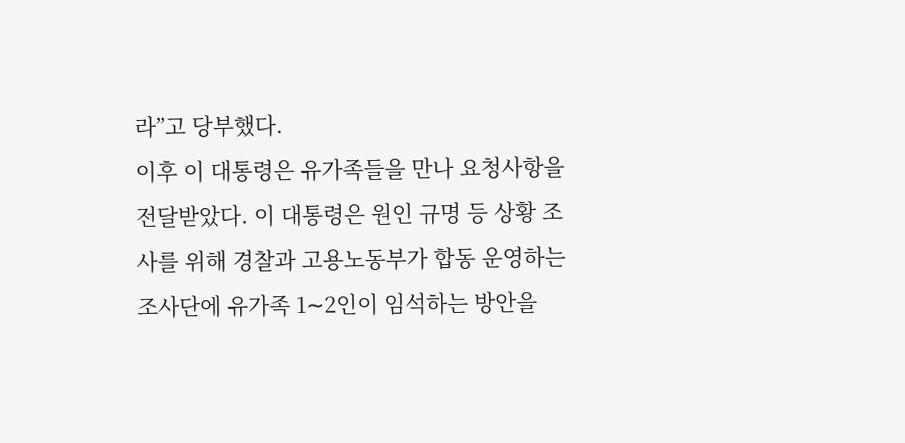라”고 당부했다.
이후 이 대통령은 유가족들을 만나 요청사항을 전달받았다. 이 대통령은 원인 규명 등 상황 조사를 위해 경찰과 고용노동부가 합동 운영하는 조사단에 유가족 1∼2인이 임석하는 방안을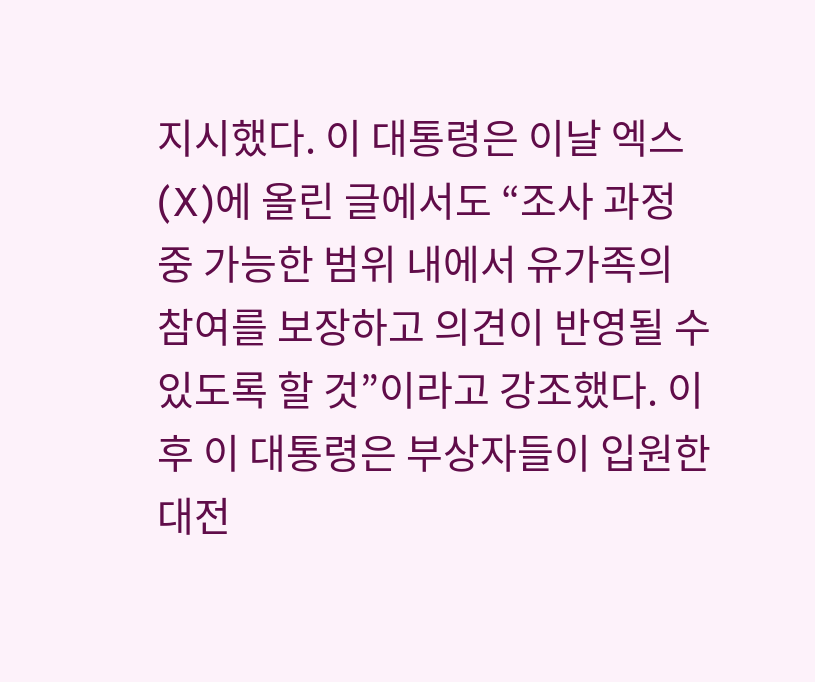지시했다. 이 대통령은 이날 엑스(X)에 올린 글에서도 “조사 과정 중 가능한 범위 내에서 유가족의 참여를 보장하고 의견이 반영될 수 있도록 할 것”이라고 강조했다. 이후 이 대통령은 부상자들이 입원한 대전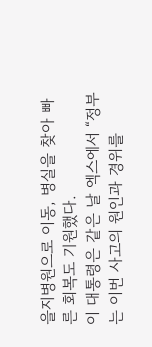을지병원으로 이동, 병실을 찾아 빠른 회복도 기원했다.
이 대통령은 같은 날 엑스에서 “정부는 이번 사고의 원인과 경위를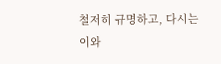철저히 규명하고, 다시는 이와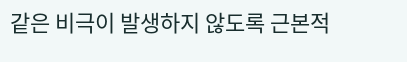같은 비극이 발생하지 않도록 근본적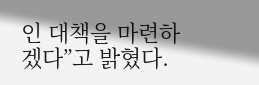인 대책을 마련하겠다”고 밝혔다.